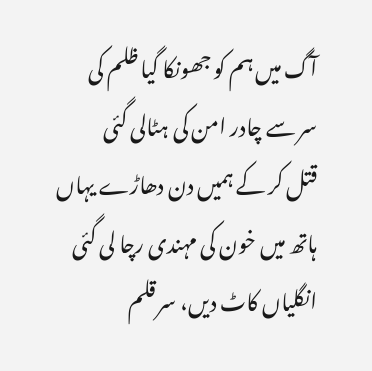آگ میں ہم کو جھونکا گیا ظلم کی
سر سے چادر امن کی ہٹالی گئی
قتل کر کے ہمیں دن دھاڑے یہاں
ہاتھ میں خون کی مہندی رچا لی گئی
انگلیاں کاٹ دیں، سر قلم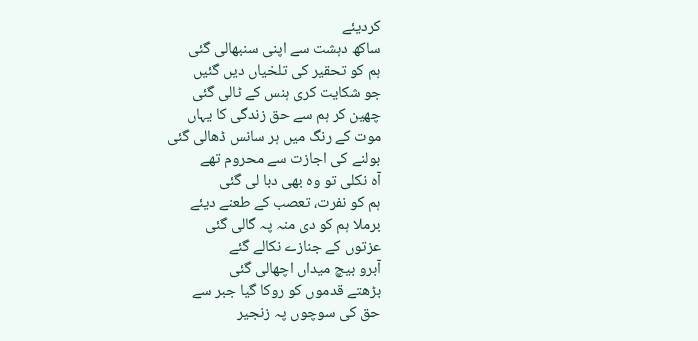کردیئے
ساکھ دہشت سے اپنی سنبھالی گئی
ہم کو تحقیر کی تلخیاں دیں گئیں
جو شکایت کری ہنس کے ٹالی گئی
چھین کر ہم سے حق زندگی کا یہاں
موت کے رنگ میں ہر سانس ڈھالی گئی
بولنے کی اجازت سے محروم تھے
آہ نکلی تو وہ بھی دبا لی گئی
ہم کو نفرت، تعصب کے طعنے دیئے
برملا ہم کو دی منہ پہ گالی گئی
عزتوں کے جنازے نکالے گئے
آبرو بیچ میداں اچھالی گئی
بڑھتے قدموں کو روکا گیا جبر سے
حق کی سوچوں پہ زنجیر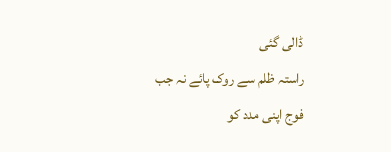ڈالی گئی
راستہ ظلم سے روک پائے نہ جب
فوج اپنی مدد کو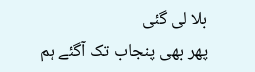بلا لی گئی
پھر بھی پنجاب تک آگئے ہم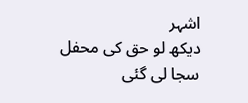اشہر
دیکھ لو حق کی محفل سجا لی گئی